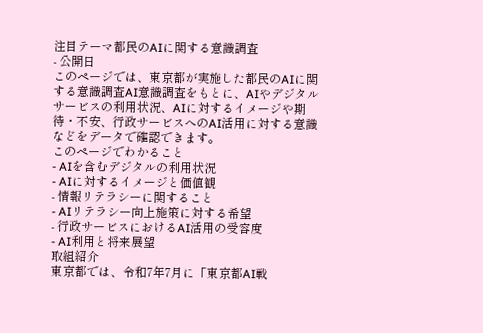注目テーマ都民のAIに関する意識調査
- 公開日
このページでは、東京都が実施した都民のAIに関する意識調査AI意識調査をもとに、AIやデジタルサービスの利用状況、AIに対するイメージや期待・不安、行政サービスへのAI活用に対する意識などをデータで確認できます。
このページでわかること
- AIを含むデジタルの利用状況
- AIに対するイメージと価値観
- 情報リテラシーに関すること
- AIリテラシー向上施策に対する希望
- 行政サービスにおけるAI活用の受容度
- AI利用と将来展望
取組紹介
東京都では、令和7年7月に「東京都AI戦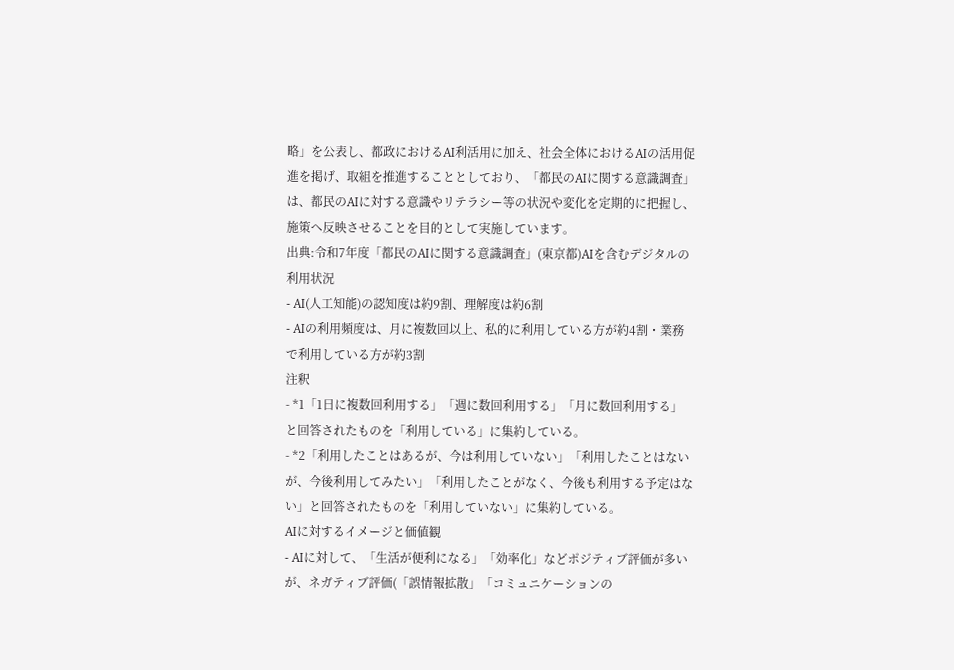略」を公表し、都政におけるAI利活用に加え、社会全体におけるAIの活用促進を掲げ、取組を推進することとしており、「都民のAIに関する意識調査」は、都民のAIに対する意識やリテラシー等の状況や変化を定期的に把握し、施策へ反映させることを目的として実施しています。
出典:令和7年度「都民のAIに関する意識調査」(東京都)AIを含むデジタルの利用状況
- AI(人工知能)の認知度は約9割、理解度は約6割
- AIの利用頻度は、月に複数回以上、私的に利用している方が約4割・業務で利用している方が約3割
注釈
- *1「1日に複数回利用する」「週に数回利用する」「月に数回利用する」と回答されたものを「利用している」に集約している。
- *2「利用したことはあるが、今は利用していない」「利用したことはないが、今後利用してみたい」「利用したことがなく、今後も利用する予定はない」と回答されたものを「利用していない」に集約している。
AIに対するイメージと価値観
- AIに対して、「生活が便利になる」「効率化」などポジティブ評価が多いが、ネガティブ評価(「誤情報拡散」「コミュニケーションの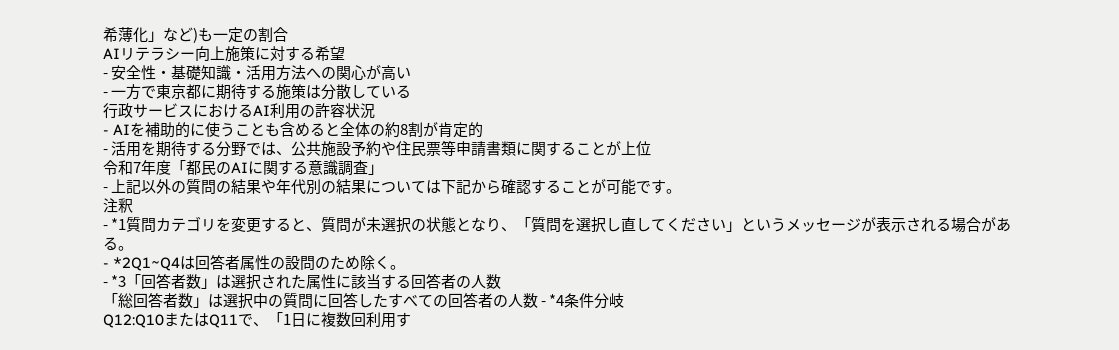希薄化」など)も一定の割合
AIリテラシー向上施策に対する希望
- 安全性・基礎知識・活用方法への関心が高い
- 一方で東京都に期待する施策は分散している
行政サービスにおけるAI利用の許容状況
- AIを補助的に使うことも含めると全体の約8割が肯定的
- 活用を期待する分野では、公共施設予約や住民票等申請書類に関することが上位
令和7年度「都民のAIに関する意識調査」
- 上記以外の質問の結果や年代別の結果については下記から確認することが可能です。
注釈
- *1質問カテゴリを変更すると、質問が未選択の状態となり、「質問を選択し直してください」というメッセージが表示される場合がある。
- *2Q1~Q4は回答者属性の設問のため除く。
- *3「回答者数」は選択された属性に該当する回答者の人数
「総回答者数」は選択中の質問に回答したすべての回答者の人数 - *4条件分岐
Q12:Q10またはQ11で、「1日に複数回利用す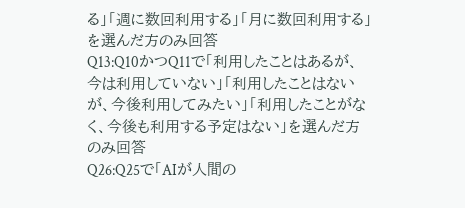る」「週に数回利用する」「月に数回利用する」を選んだ方のみ回答
Q13:Q10かつQ11で「利用したことはあるが、今は利用していない」「利用したことはないが、今後利用してみたい」「利用したことがなく、今後も利用する予定はない」を選んだ方のみ回答
Q26:Q25で「AIが人間の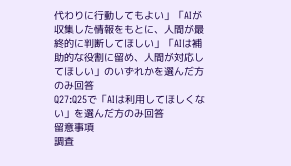代わりに行動してもよい」「AIが収集した情報をもとに、人間が最終的に判断してほしい」「AIは補助的な役割に留め、人間が対応してほしい」のいずれかを選んだ方のみ回答
Q27:Q25で「AIは利用してほしくない」を選んだ方のみ回答
留意事項
調査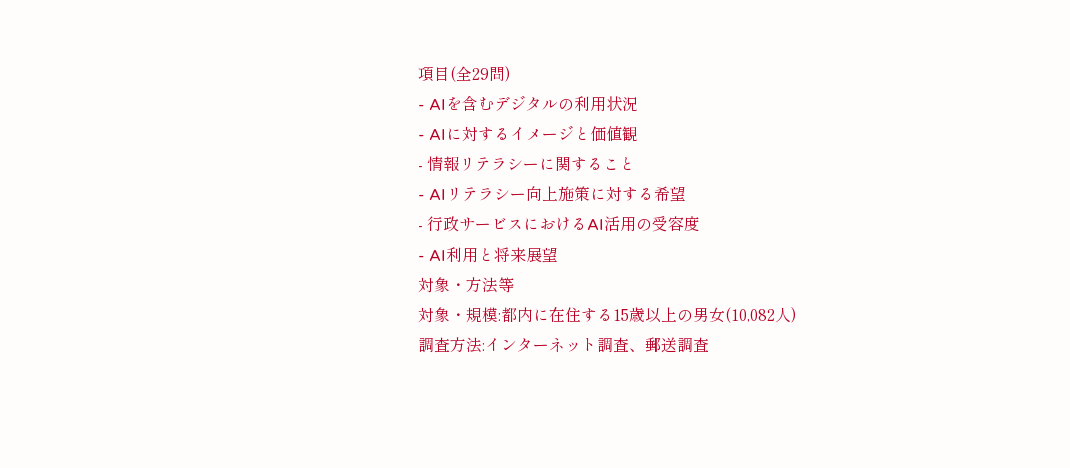項目(全29問)
- AIを含むデジタルの利用状況
- AIに対するイメージと価値観
- 情報リテラシーに関すること
- AIリテラシー向上施策に対する希望
- 行政サービスにおけるAI活用の受容度
- AI利用と将来展望
対象・方法等
対象・規模:都内に在住する15歳以上の男女(10,082人)
調査方法:インターネット調査、郵送調査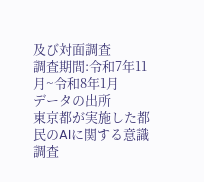及び対面調査
調査期間:令和7年11月~令和8年1月
データの出所
東京都が実施した都民のAIに関する意識調査